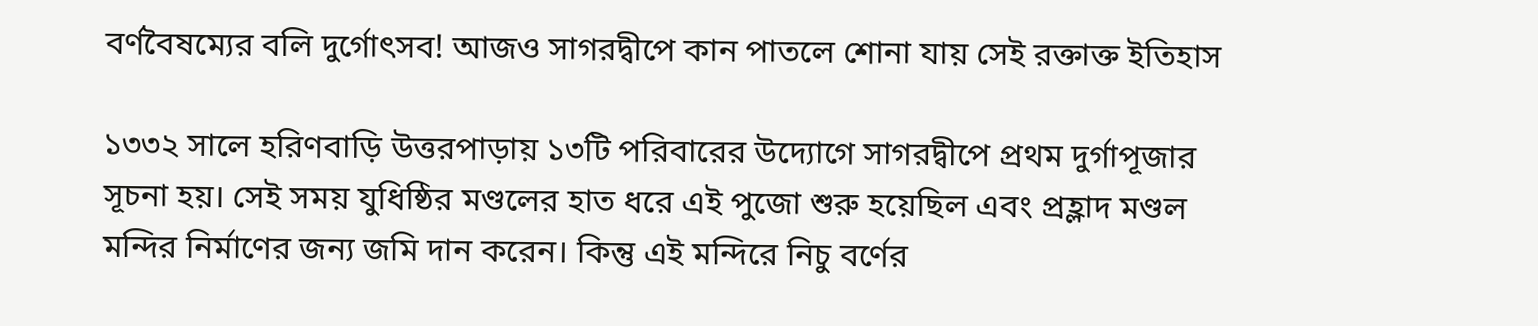বর্ণবৈষম্যের বলি দুর্গোৎসব! আজও সাগরদ্বীপে কান পাতলে শোনা যায় সেই রক্তাক্ত ইতিহাস

১৩৩২ সালে হরিণবাড়ি উত্তরপাড়ায় ১৩টি পরিবারের উদ্যোগে সাগরদ্বীপে প্রথম দুর্গাপূজার সূচনা হয়। সেই সময় যুধিষ্ঠির মণ্ডলের হাত ধরে এই পুজো শুরু হয়েছিল এবং প্রহ্লাদ মণ্ডল মন্দির নির্মাণের জন্য জমি দান করেন। কিন্তু এই মন্দিরে নিচু বর্ণের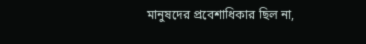মানুষদের প্রবেশাধিকার ছিল না,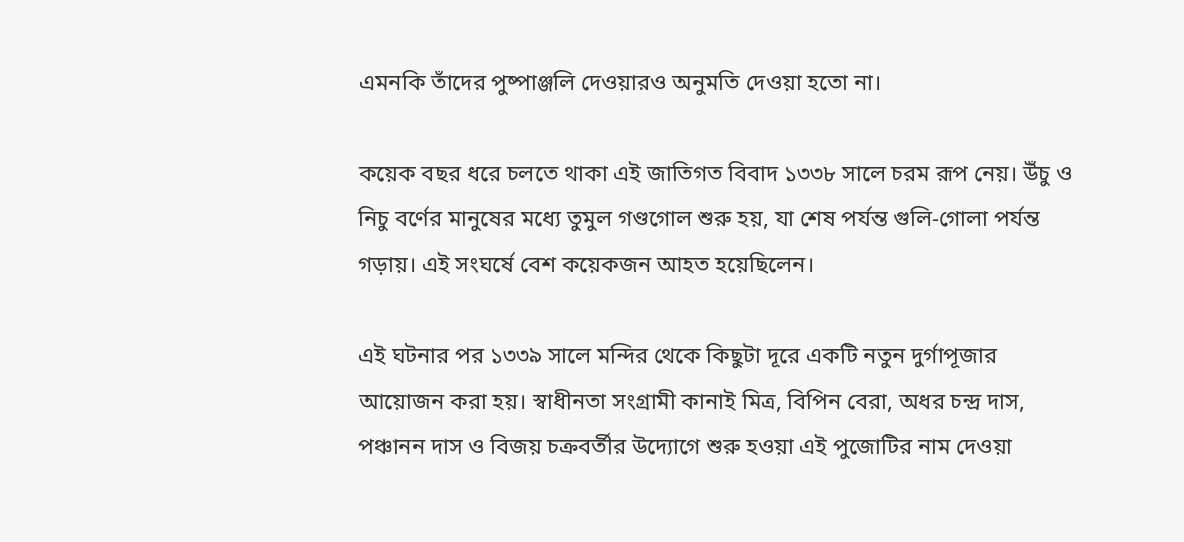এমনকি তাঁদের পুষ্পাঞ্জলি দেওয়ারও অনুমতি দেওয়া হতো না।

কয়েক বছর ধরে চলতে থাকা এই জাতিগত বিবাদ ১৩৩৮ সালে চরম রূপ নেয়। উঁচু ও নিচু বর্ণের মানুষের মধ্যে তুমুল গণ্ডগোল শুরু হয়, যা শেষ পর্যন্ত গুলি-গোলা পর্যন্ত গড়ায়। এই সংঘর্ষে বেশ কয়েকজন আহত হয়েছিলেন।

এই ঘটনার পর ১৩৩৯ সালে মন্দির থেকে কিছুটা দূরে একটি নতুন দুর্গাপূজার আয়োজন করা হয়। স্বাধীনতা সংগ্রামী কানাই মিত্র, বিপিন বেরা, অধর চন্দ্র দাস, পঞ্চানন দাস ও বিজয় চক্রবর্তীর উদ্যোগে শুরু হওয়া এই পুজোটির নাম দেওয়া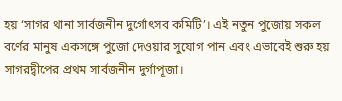হয় ‘সাগর থানা সার্বজনীন দুর্গোৎসব কমিটি’। এই নতুন পুজোয় সকল বর্ণের মানুষ একসঙ্গে পুজো দেওয়ার সুযোগ পান এবং এভাবেই শুরু হয় সাগরদ্বীপের প্রথম সার্বজনীন দুর্গাপূজা।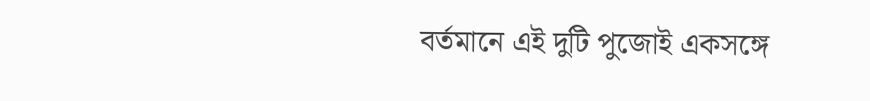বর্তমানে এই দুটি পুজোই একসঙ্গে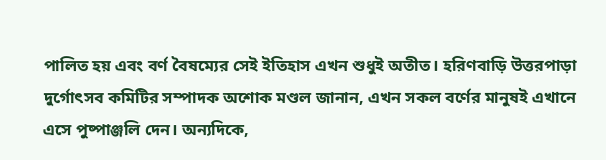পালিত হয় এবং বর্ণ বৈষম্যের সেই ইতিহাস এখন শুধুই অতীত। হরিণবাড়ি উত্তরপাড়া দুর্গোৎসব কমিটির সম্পাদক অশোক মণ্ডল জানান, এখন সকল বর্ণের মানুষই এখানে এসে পুষ্পাঞ্জলি দেন। অন্যদিকে,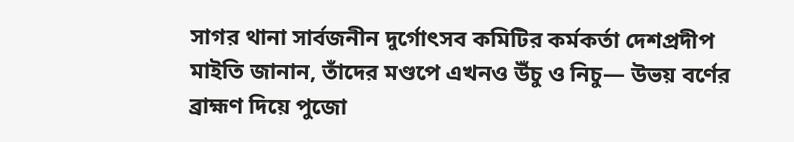সাগর থানা সার্বজনীন দুর্গোৎসব কমিটির কর্মকর্তা দেশপ্রদীপ মাইতি জানান, তাঁদের মণ্ডপে এখনও উঁচু ও নিচু— উভয় বর্ণের ব্রাহ্মণ দিয়ে পুজো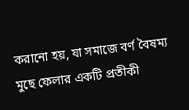করানো হয়, যা সমাজে বর্ণ বৈষম্য মুছে ফেলার একটি প্রতীকী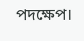পদক্ষেপ।